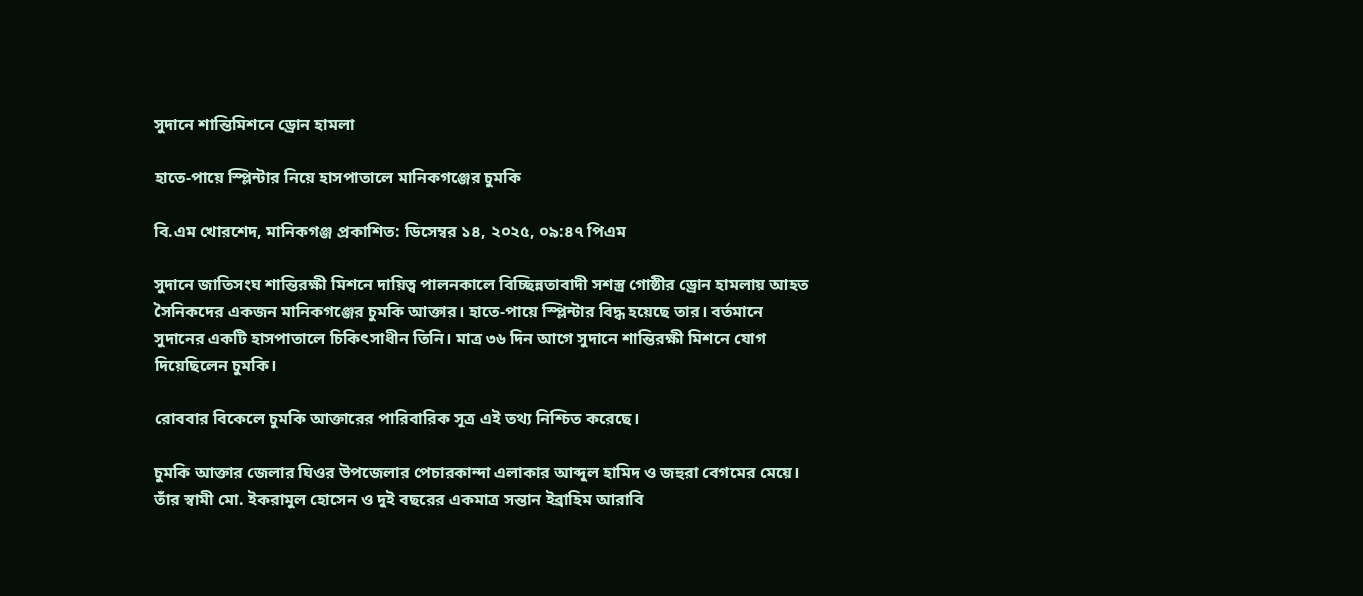সুদানে শান্তিমিশনে ড্রোন হামলা

হাতে-পায়ে স্প্লিন্টার নিয়ে হাসপাতালে মানিকগঞ্জের চুমকি

বি.এম খোরশেদ, মানিকগঞ্জ প্রকাশিত: ডিসেম্বর ১৪, ২০২৫, ০৯:৪৭ পিএম

সুদানে জাতিসংঘ শান্তিরক্ষী মিশনে দায়িত্ব পালনকালে বিচ্ছিন্নতাবাদী সশস্ত্র গোষ্ঠীর ড্রোন হামলায় আহত সৈনিকদের একজন মানিকগঞ্জের চুমকি আক্তার। হাতে-পায়ে স্প্লিন্টার বিদ্ধ হয়েছে তার। বর্তমানে সুদানের একটি হাসপাতালে চিকিৎসাধীন তিনি। মাত্র ৩৬ দিন আগে সুদানে শান্তিরক্ষী মিশনে যোগ দিয়েছিলেন চুমকি।

রোববার বিকেলে চুমকি আক্তারের পারিবারিক সূত্র এই তথ্য নিশ্চিত করেছে।

চুমকি আক্তার জেলার ঘিওর উপজেলার পেচারকান্দা এলাকার আব্দুল হামিদ ও জহুরা বেগমের মেয়ে। তাঁর স্বামী মো. ইকরামুল হোসেন ও দুই বছরের একমাত্র সন্তান ইব্রাহিম আরাবি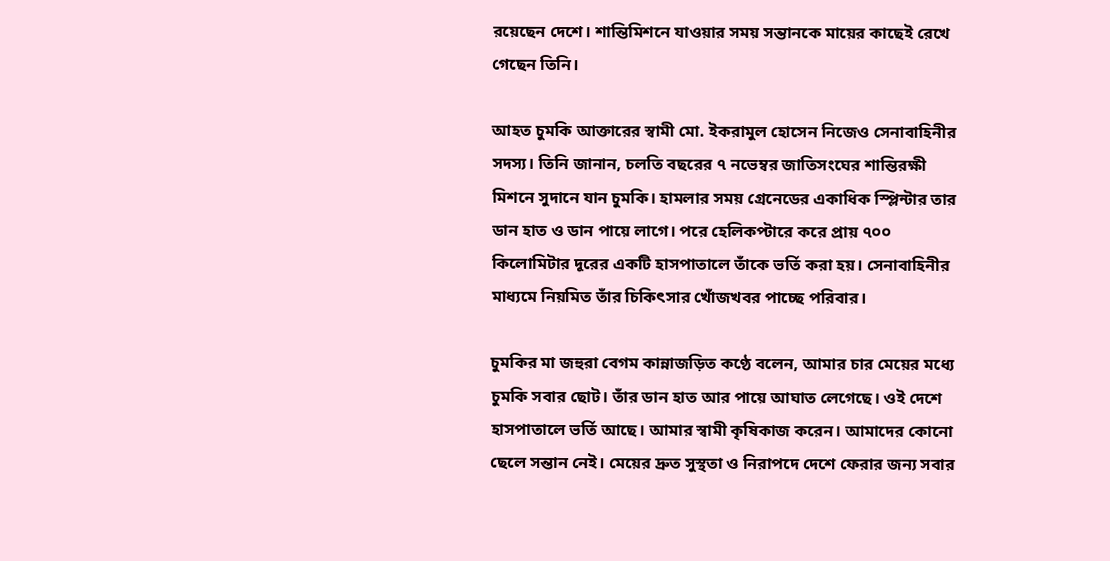রয়েছেন দেশে। শান্তিমিশনে যাওয়ার সময় সন্তানকে মায়ের কাছেই রেখে গেছেন তিনি।

আহত চুমকি আক্তারের স্বামী মো. ইকরামুল হোসেন নিজেও সেনাবাহিনীর সদস্য। তিনি জানান, চলতি বছরের ৭ নভেম্বর জাতিসংঘের শান্তিরক্ষী মিশনে সুদানে যান চুমকি। হামলার সময় গ্রেনেডের একাধিক স্প্লিন্টার তার ডান হাত ও ডান পায়ে লাগে। পরে হেলিকপ্টারে করে প্রায় ৭০০ কিলোমিটার দূরের একটি হাসপাতালে তাঁকে ভর্তি করা হয়। সেনাবাহিনীর মাধ্যমে নিয়মিত তাঁর চিকিৎসার খোঁজখবর পাচ্ছে পরিবার।

চুমকির মা জহুরা বেগম কান্নাজড়িত কণ্ঠে বলেন, আমার চার মেয়ের মধ্যে চুমকি সবার ছোট। তাঁর ডান হাত আর পায়ে আঘাত লেগেছে। ওই দেশে হাসপাতালে ভর্তি আছে। আমার স্বামী কৃষিকাজ করেন। আমাদের কোনো ছেলে সন্তান নেই। মেয়ের দ্রুত সুস্থতা ও নিরাপদে দেশে ফেরার জন্য সবার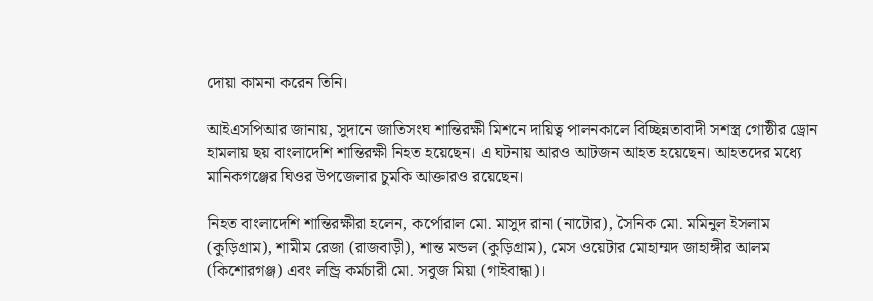দোয়া কামনা করেন তিনি।

আইএসপিআর জানায়, সুদানে জাতিসংঘ শান্তিরক্ষী মিশনে দায়িত্ব পালনকালে বিচ্ছিন্নতাবাদী সশস্ত্র গোষ্ঠীর ড্রোন হামলায় ছয় বাংলাদেশি শান্তিরক্ষী নিহত হয়েছেন। এ ঘটনায় আরও আটজন আহত হয়েছেন। আহতদের মধ্যে মানিকগঞ্জের ঘিওর উপজেলার চুমকি আক্তারও রয়েছেন।

নিহত বাংলাদেশি শান্তিরক্ষীরা হলেন, কর্পোরাল মো. মাসুদ রানা (নাটোর), সৈনিক মো. মমিনুল ইসলাম (কুড়িগ্রাম), শামীম রেজা (রাজবাড়ী), শান্ত মন্ডল (কুড়িগ্রাম), মেস ওয়েটার মোহাম্মদ জাহাঙ্গীর আলম (কিশোরগঞ্জ) এবং লন্ড্রি কর্মচারী মো. সবুজ মিয়া (গাইবান্ধা)।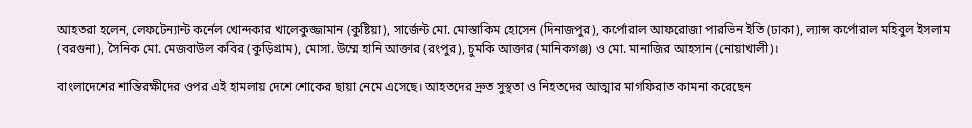আহতরা হলেন, লেফটেন্যান্ট কর্নেল খোন্দকার খালেকুজ্জামান (কুষ্টিয়া), সার্জেন্ট মো. মোস্তাকিম হোসেন (দিনাজপুর), কর্পোরাল আফরোজা পারভিন ইতি (ঢাকা), ল্যান্স কর্পোরাল মহিবুল ইসলাম (বরগুনা), সৈনিক মো. মেজবাউল কবির (কুড়িগ্রাম), মোসা. উম্মে হানি আক্তার (রংপুর), চুমকি আক্তার (মানিকগঞ্জ) ও মো. মানাজির আহসান (নোয়াখালী)।

বাংলাদেশের শান্তিরক্ষীদের ওপর এই হামলায় দেশে শোকের ছায়া নেমে এসেছে। আহতদের দ্রুত সুস্থতা ও নিহতদের আত্মার মাগফিরাত কামনা করেছেন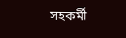সহকর্মী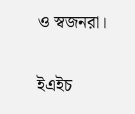ও স্বজনরা।

ইএইচ